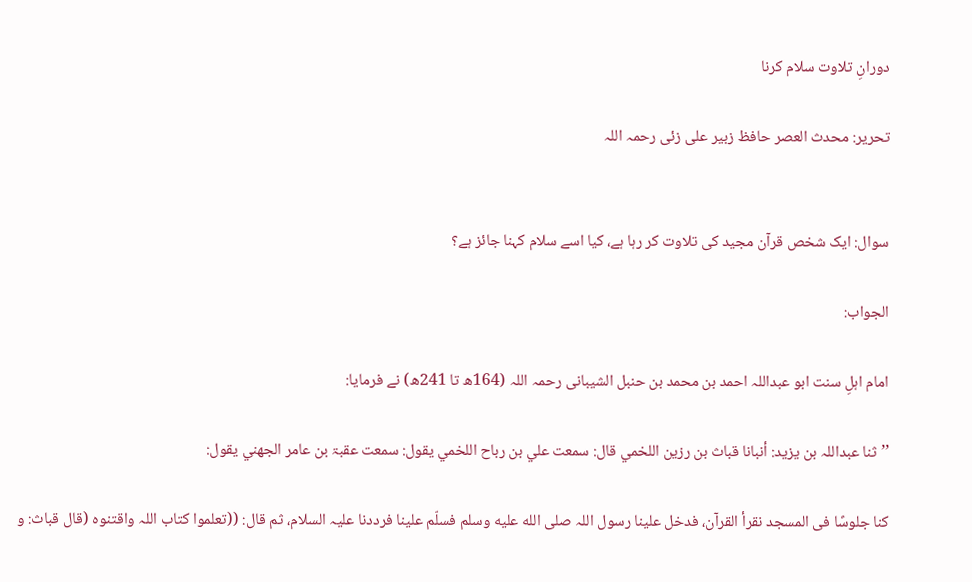دورانِ تلاوت سلام کرنا

تحریر: محدث العصر حافظ زبیر علی زئی رحمہ اللہ


سوال: ایک شخص قرآن مجید کی تلاوت کر رہا ہے، کیا اسے سلام کہنا جائز ہے؟

الجواب:

امام اہلِ سنت ابو عبداللہ احمد بن محمد بن حنبل الشیبانی رحمہ اللہ (164ھ تا 241ھ) نے فرمایا:

’’ثنا عبداللہ بن یزید: أنبانا قباث بن رزین اللخمي قال: سمعت علي بن رباح اللخمي یقول: سمعت عقبۃ بن عامر الجھني یقول:

کنا جلوسًا فی المسجد نقرأ القرآن، فدخل علینا رسول اللہ صلى الله عليه وسلم فسلّم علینا فرددنا علیہ السلام، ثم قال: ((تعلموا کتاب اللہ واقتنوہ (قال قباث: و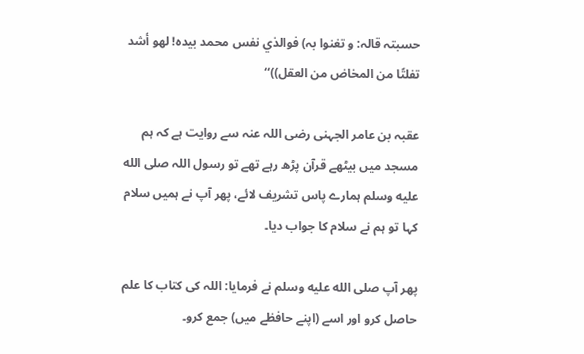حسبتہ قالہ: و تغنوا بہ) فوالذي نفس محمد بیدہ! لھو أشد تفلتًا من المخاض من العقل))‘‘

عقبہ بن عامر الجہنی رضی اللہ عنہ سے روایت ہے کہ ہم مسجد میں بیٹھے قرآن پڑھ رہے تھے تو رسول اللہ صلى الله عليه وسلم ہمارے پاس تشریف لائے، پھر آپ نے ہمیں سلام کہا تو ہم نے سلام کا جواب دیا۔

پھر آپ صلى الله عليه وسلم نے فرمایا: اللہ کی کتاب کا علم حاصل کرو اور اسے (اپنے حافظے میں) جمع کرو۔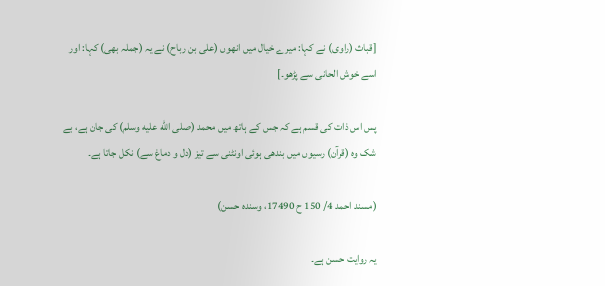[قباث (راوی) نے کہا: میرے خیال میں انھوں (علی بن رباح) نے یہ (جملہ بھی) کہا: اور اسے خوش الحانی سے پڑھو۔]

پس اس ذات کی قسم ہے کہ جس کے ہاتھ میں محمد (صلى الله عليه وسلم) کی جان ہے، بے شک وہ (قرآن) رسیوں میں بندھی ہوئی اونٹنی سے تیز (دل و دماغ سے) نکل جاتا ہے۔

(مسند احمد 4/ 150 ح 17490، وسندہ حسن)

یہ روایت حسن ہے۔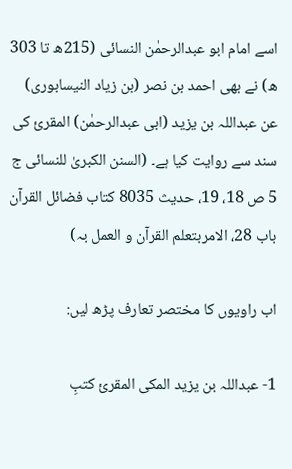اسے امام ابو عبدالرحمٰن النسائی (215ھ تا 303 ھ) نے بھی احمد بن نصر (بن زیاد النیسابوری) عن عبداللہ بن یزید (ابی عبدالرحمٰن) المقرئ کی سند سے روایت کیا ہے۔ (السنن الکبریٰ للنسائی ج 5 ص 18، 19، حدیث 8035 کتاب فضائل القرآن باب 28، الامربتعلم القرآن و العمل بہ)

اب راویوں کا مختصر تعارف پڑھ لیں:

1- عبداللہ بن یزید المکی المقرئ کتبِ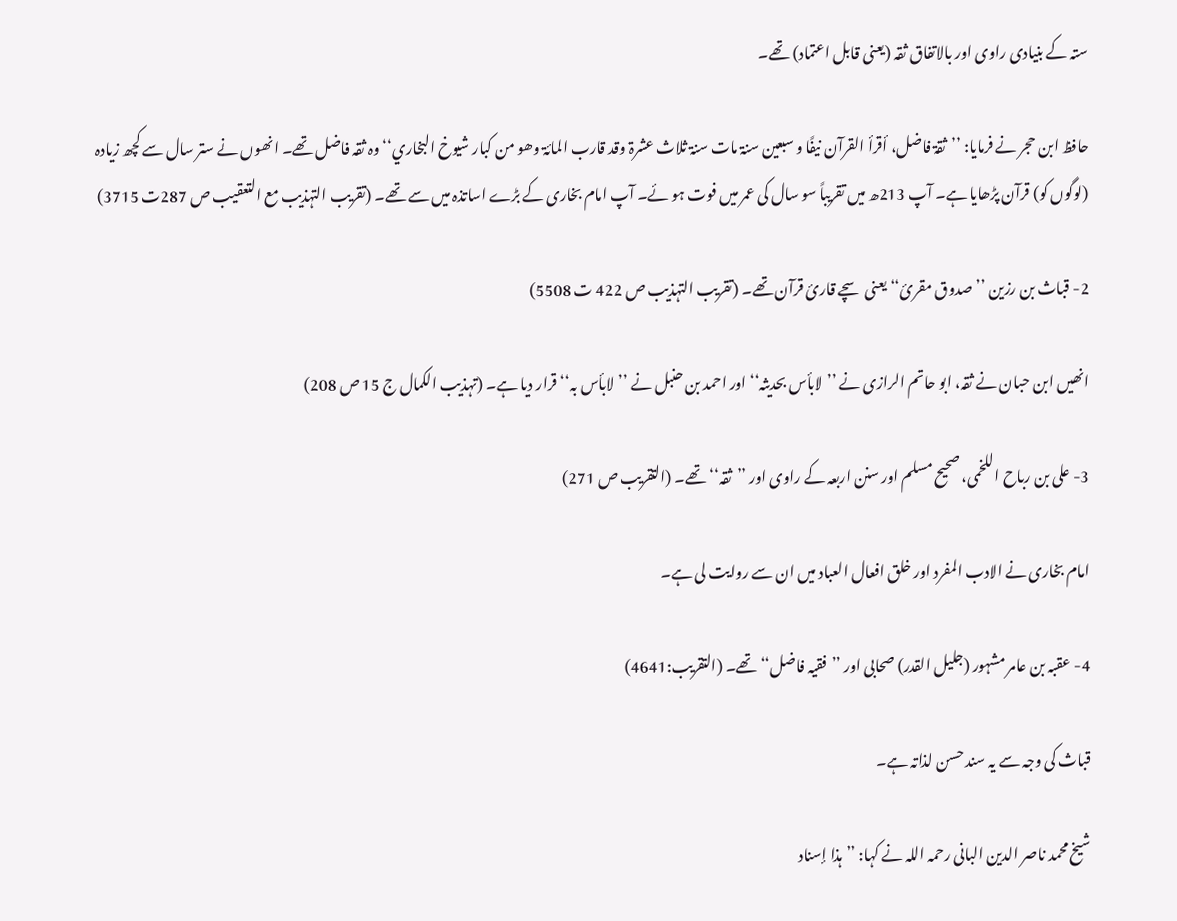ستہ کے بنیادی راوی اور بالاتفاق ثقہ (یعنی قابل اعتماد) تھے۔

حافظ ابن حجر نے فرمایا: ’’ثقۃ فاضل، أقرأ القرآن نیفًا و سبعین سنۃ مات سنۃ ثلاث عشرۃ وقد قارب المائۃ وھو من کبار شیوخ البخاري‘‘ وہ ثقہ فاضل تھے۔ انھوں نے ستر سال سے کچھ زیادہ (لوگوں کو) قرآن پڑھایا ہے۔ آپ 213ھ میں تقریباً سو سال کی عمر میں فوت ہو ئے۔ آپ امام بخاری کے بڑے اساتذہ میں سے تھے۔ (تقریب التہذیب مع التعقیب ص 287ت 3715)

2- قباث بن رزین ’’صدوق مقرئ‘‘ یعنی سچے قارئ قرآن تھے۔ (تقریب التہذیب ص 422 ت 5508)

انھیں ابن حبان نے ثقہ، ابو حاتم الرازی نے ’’لابأس بحدیثہ‘‘ اور احمد بن حنبل نے ’’لابأس بہ‘‘ قرار دیا ہے۔ (تہذیب الکمال ج 15 ص 208)

3- علی بن رباح اللخمی، صحیح مسلم اور سنن اربعہ کے راوی اور ’’ثقہ‘‘ تھے۔ (التقریب ص 271)

امام بخاری نے الادب المفرد اور خلق افعال العباد میں ان سے روایت لی ہے۔

4- عقبہ بن عامر مشہور (جلیل القدر) صحابی اور ’’فقیہ فاضل‘‘ تھے۔ (التقریب:4641)

قباث کی وجہ سے یہ سند حسن لذاتہ ہے۔

شیخ محمد ناصر الدین البانی رحمہ اللہ نے کہا: ’’ہذا إسناد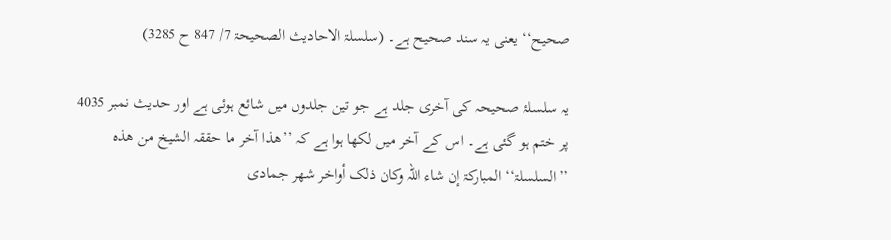صحیح‘‘ یعنی یہ سند صحیح ہے۔ (سلسلۃ الاحادیث الصحیحۃ 7/ 847 ح 3285)

یہ سلسلۂ صحیحہ کی آخری جلد ہے جو تین جلدوں میں شائع ہوئی ہے اور حدیث نمبر 4035 پر ختم ہو گئی ہے۔ اس کے آخر میں لکھا ہوا ہے کہ ’’ھذا آخر ما حققہ الشیخ من ھذہ ’’السلسلۃ‘‘ المبارکۃ إن شاء اللہ وکان ذلک أواخر شھر جمادی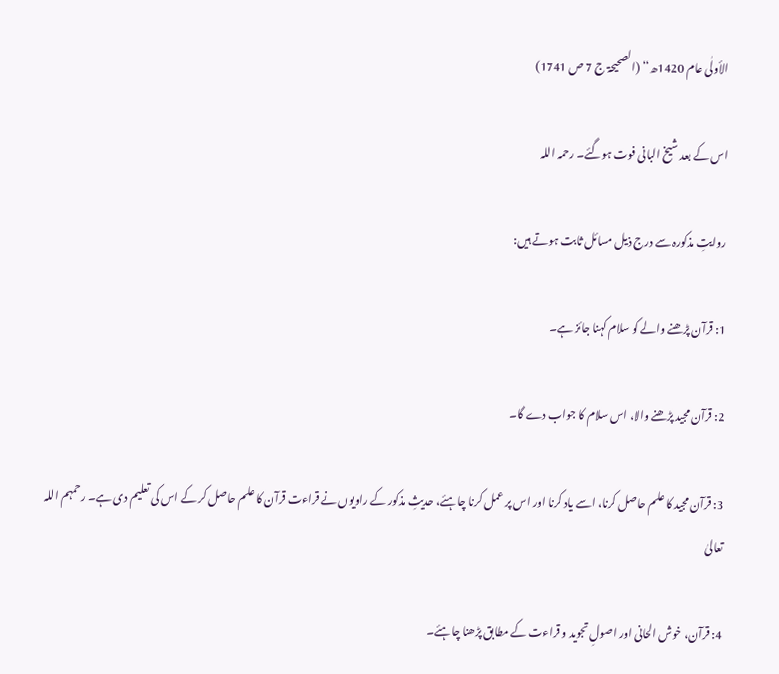الأولٰی عام 1420ھ‘‘ (الصحیحۃ ج 7 ص 1741)

اس کے بعد شیخ البانی فوت ہوگئے۔ رحمہ اللہ

روایتِ مذکورہ سے درج ذیل مسائل ثابت ہوتے ہیں:

1: قرآن پڑھنے والے کو سلام کہنا جائز ہے۔

2: قرآن مجید پڑھنے والا، اس سلام کا جواب دے گا۔

3: قرآن مجید کا علم حاصل کرنا، اسے یاد کرنا اور اس پر عمل کرنا چاہئے، حدیثِ مذکور کے راویوں نے قراءت قرآن کا علم حاصل کر کے اس کی تعلیم دی ہے۔ رحمہم اللہ تعالیٰ

4: قرآن، خوش الحانی اور اصولِ تجوید و قراءت کے مطابق پڑھنا چاہئے۔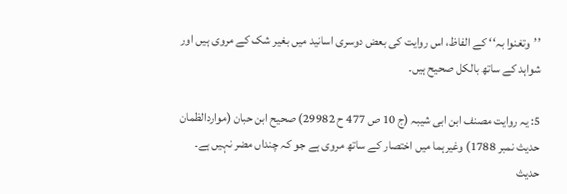’’وتغنوا بہ‘‘ کے الفاظ، اس روایت کی بعض دوسری اسانید میں بغیر شک کے مروی ہیں اور شواہد کے ساتھ بالکل صحیح ہیں۔

5: یہ روایت مصنف ابن ابی شیبہ (ج 10 ص 477 ح 29982) صحیح ابن حبان (مواردالظمان حدیث نمبر 1788) وغیرہما میں اختصار کے ساتھ مروی ہے جو کہ چنداں مضر نہیں ہے۔ حدیث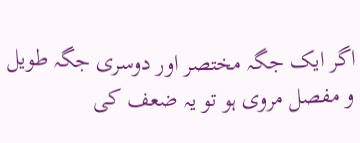اگر ایک جگہ مختصر اور دوسری جگہ طویل و مفصل مروی ہو تو یہ ضعف کی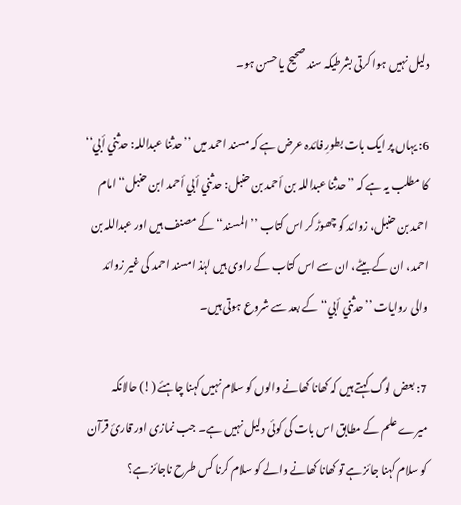دلیل نہیں ہوا کرتی بشرطیکہ سند صحیح یا حسن ہو۔

6: یہاں پر ایک بات بطورِ فائدہ عرض ہے کہ مسند احمد میں ’’حدثنا عبداللہ: حدثني أبي‘‘ کا مطلب یہ ہے کہ ’’حدثنا عبداللہ بن أحمد بن حنبل: حدثني أبي أحمد ابن حنبل‘‘ امام احمد بن حنبل، زوائد کو چھوڑ کر اس کتاب ’’المسند‘‘ کے مصنف ہیں اور عبداللہ بن احمد، ان کے بیٹے، ان سے اس کتاب کے راوی ہیں لہٰذ امسند احمد کی غیر زوائد والی روایات ’’حدثني أبي‘‘ کے بعد سے شروع ہوتی ہیں۔

7: بعض لوگ کہتے ہیں کہ کھانا کھانے والوں کو سلام نہیں کہنا چاہئے (!) حالانکہ میرے علم کے مطابق اس بات کی کوئی دلیل نہیں ہے۔ جب نمازی اور قارئ قرآن کو سلام کہنا جائز ہے تو کھانا کھانے والے کو سلام کرنا کس طرح ناجائز ہے؟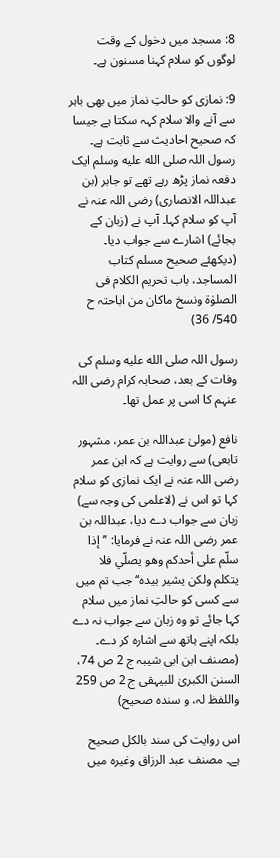8: مسجد میں دخول کے وقت لوگوں کو سلام کہنا مسنون ہے۔

9: نمازی کو حالتِ نماز میں بھی باہر سے آنے والا سلام کہہ سکتا ہے جیسا کہ صحیح احادیث سے ثابت ہے۔ رسول اللہ صلى الله عليه وسلم ایک دفعہ نماز پڑھ رہے تھے تو جابر (بن عبداللہ الانصاری) رضی اللہ عنہ نے آپ کو سلام کہا۔ آپ نے (زبان کے بجائے) اشارے سے جواب دیا۔ (دیکھئے صحیح مسلم کتاب المساجد، باب تحریم الکلام فی الصلوٰۃ ونسخ ماکان من اباحتہ ح 540/ 36)

رسول اللہ صلى الله عليه وسلم کی وفات کے بعد، صحابہ کرام رضی اللہ عنہم کا اسی پر عمل تھا۔

نافع (مولیٰ عبداللہ بن عمر، مشہور تابعی) سے روایت ہے کہ ابن عمر رضی اللہ عنہ نے ایک نمازی کو سلام کہا تو اس نے (لاعلمی کی وجہ سے) زبان سے جواب دے دیا، عبداللہ بن عمر رضی اللہ عنہ نے فرمایا: ’’إذا سلّم علی أحدکم وھو یصلّي فلا یتکلم ولکن یشیر بیدہ‘‘ جب تم میں سے کسی کو حالتِ نماز میں سلام کہا جائے تو وہ زبان سے جواب نہ دے بلکہ اپنے ہاتھ سے اشارہ کر دے۔ (مصنف ابن ابی شیبہ ج 2 ص 74، السنن الکبریٰ للبیہقی ج 2 ص 259 واللفظ لہ، و سندہ صحیح)

اس روایت کی سند بالکل صحیح ہے۔ مصنف عبد الرزاق وغیرہ میں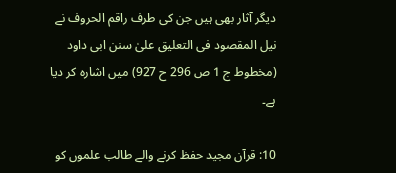دیگر آثار بھی ہیں جن کی طرف راقم الحروف نے نیل المقصود فی التعلیق علیٰ سنن ابی داود (مخطوط ج 1 ص 296 ح 927) میں اشارہ کر دیا ہے۔

10: قرآن مجید حفظ کرنے والے طالب علموں کو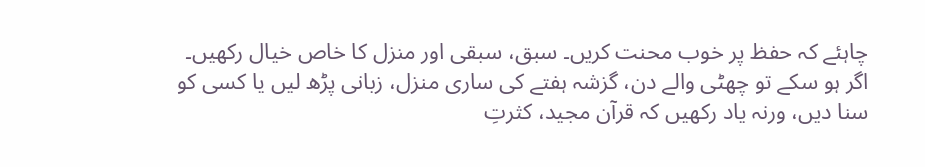چاہئے کہ حفظ پر خوب محنت کریں۔ سبق، سبقی اور منزل کا خاص خیال رکھیں۔ اگر ہو سکے تو چھٹی والے دن، گزشہ ہفتے کی ساری منزل، زبانی پڑھ لیں یا کسی کو سنا دیں، ورنہ یاد رکھیں کہ قرآن مجید، کثرتِ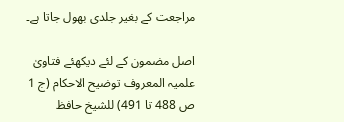مراجعت کے بغیر جلدی بھول جاتا ہے۔

اصل مضمون کے لئے دیکھئے فتاویٰ علمیہ المعروف توضیح الاحکام (ج 1 ص 488 تا 491) للشیخ حافظ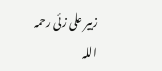زبیر علی زئی رحمہ اللہ